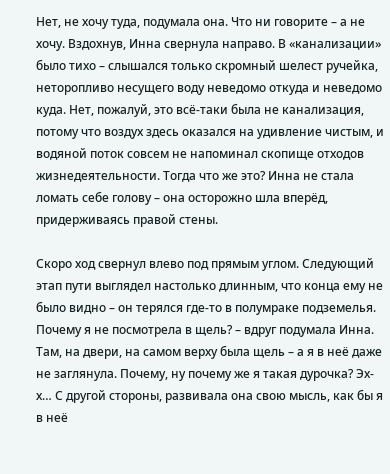Нет, не хочу туда, подумала она. Что ни говорите – а не хочу. Вздохнув, Инна свернула направо. В «канализации» было тихо – слышался только скромный шелест ручейка, неторопливо несущего воду неведомо откуда и неведомо куда. Нет, пожалуй, это всё-таки была не канализация, потому что воздух здесь оказался на удивление чистым, и водяной поток совсем не напоминал скопище отходов жизнедеятельности. Тогда что же это? Инна не стала ломать себе голову – она осторожно шла вперёд, придерживаясь правой стены.

Скоро ход свернул влево под прямым углом. Следующий этап пути выглядел настолько длинным, что конца ему не было видно – он терялся где-то в полумраке подземелья. Почему я не посмотрела в щель? – вдруг подумала Инна. Там, на двери, на самом верху была щель – а я в неё даже не заглянула. Почему, ну почему же я такая дурочка? Эх-х… С другой стороны, развивала она свою мысль, как бы я в неё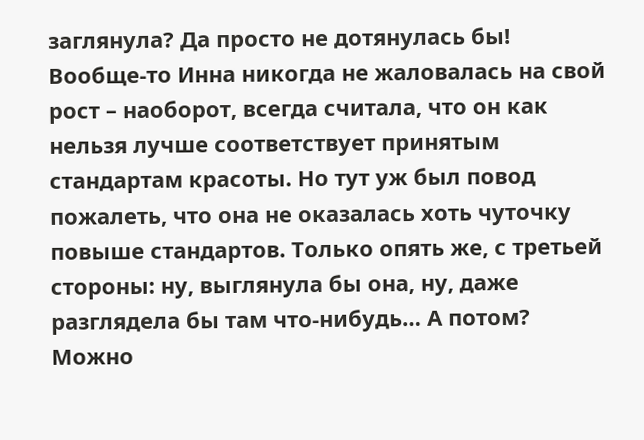заглянула? Да просто не дотянулась бы! Вообще-то Инна никогда не жаловалась на свой рост – наоборот, всегда считала, что он как нельзя лучше соответствует принятым стандартам красоты. Но тут уж был повод пожалеть, что она не оказалась хоть чуточку повыше стандартов. Только опять же, с третьей стороны: ну, выглянула бы она, ну, даже разглядела бы там что-нибудь… А потом? Можно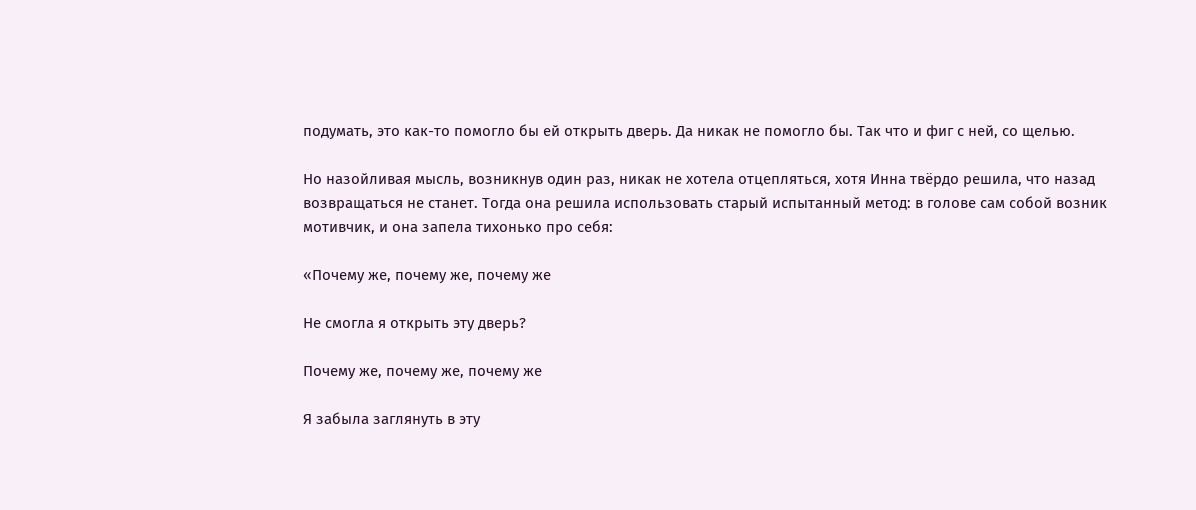подумать, это как-то помогло бы ей открыть дверь. Да никак не помогло бы. Так что и фиг с ней, со щелью.

Но назойливая мысль, возникнув один раз, никак не хотела отцепляться, хотя Инна твёрдо решила, что назад возвращаться не станет. Тогда она решила использовать старый испытанный метод: в голове сам собой возник мотивчик, и она запела тихонько про себя:

«Почему же, почему же, почему же

Не смогла я открыть эту дверь?

Почему же, почему же, почему же

Я забыла заглянуть в эту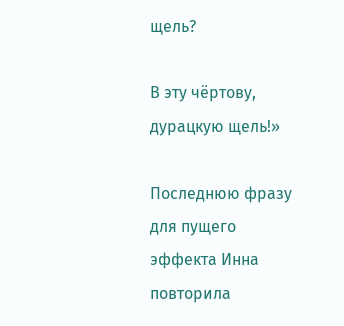щель?

В эту чёртову, дурацкую щель!»

Последнюю фразу для пущего эффекта Инна повторила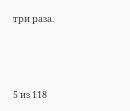три раза.



5 из 118